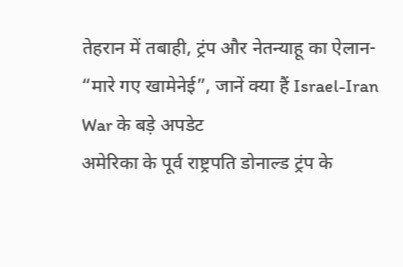तेहरान में तबाही, ट्रंप और नेतन्याहू का ऐलान- “मारे गए खामेनेई”, जानें क्या हैं Israel-Iran War के बड़े अपडेट
अमेरिका के पूर्व राष्ट्रपति डोनाल्ड ट्रंप के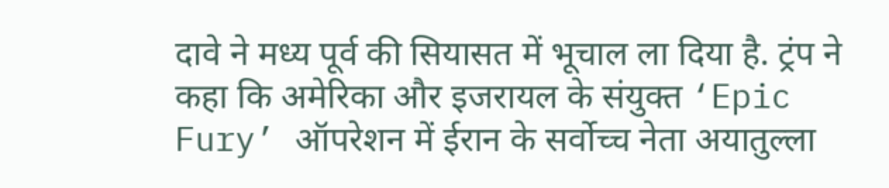दावे ने मध्य पूर्व की सियासत में भूचाल ला दिया है. ट्रंप ने कहा कि अमेरिका और इजरायल के संयुक्त ‘Epic Fury’ ऑपरेशन में ईरान के सर्वोच्च नेता अयातुल्ला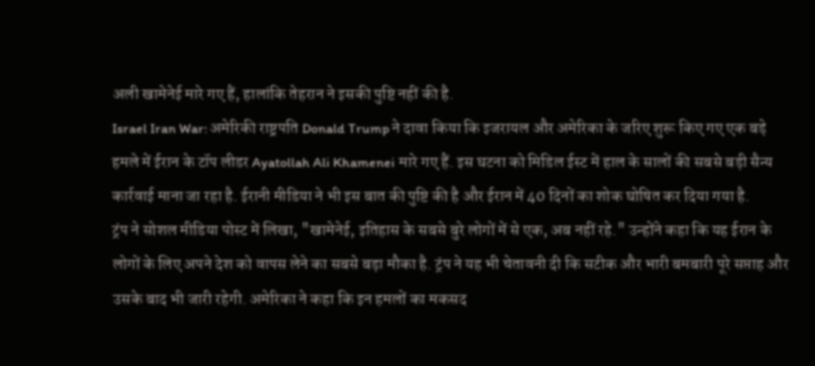अली खामेनेई मारे गए हैं, हालांकि तेहरान ने इसकी पुष्टि नहीं की है.
Israel Iran War: अमेरिकी राष्ट्रपति Donald Trump ने दावा किया कि इजरायल और अमेरिका के जरिए शुरू किए गए एक बड़े हमले में ईरान के टॉप लीडर Ayatollah Ali Khamenei मारे गए हैं. इस घटना को मिडिल ईस्ट में हाल के सालों की सबसे बड़ी सैन्य कार्रवाई माना जा रहा है. ईरानी मीडिया ने भी इस बात की पुष्टि की है और ईरान में 40 दिनों का शोक घोषित कर दिया गया है.
ट्रंप ने सोशल मीडिया पोस्ट में लिखा, "खामेनेई, इतिहास के सबसे बुरे लोगों में से एक, अब नहीं रहे." उन्होंने कहा कि यह ईरान के लोगों के लिए अपने देश को वापस लेने का सबसे बड़ा मौका है. ट्रंप ने यह भी चेतावनी दी कि सटीक और भारी बमबारी पूरे सप्ताह और उसके बाद भी जारी रहेगी. अमेरिका ने कहा कि इन हमलों का मकसद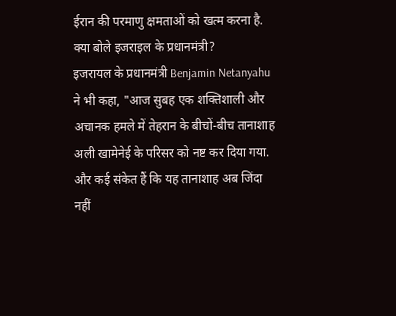ईरान की परमाणु क्षमताओं को खत्म करना है.
क्या बोले इजराइल के प्रधानमंत्री?
इजरायल के प्रधानमंत्री Benjamin Netanyahu ने भी कहा, "आज सुबह एक शक्तिशाली और अचानक हमले में तेहरान के बीचों-बीच तानाशाह अली खामेनेई के परिसर को नष्ट कर दिया गया. और कई संकेत हैं कि यह तानाशाह अब जिंदा नहीं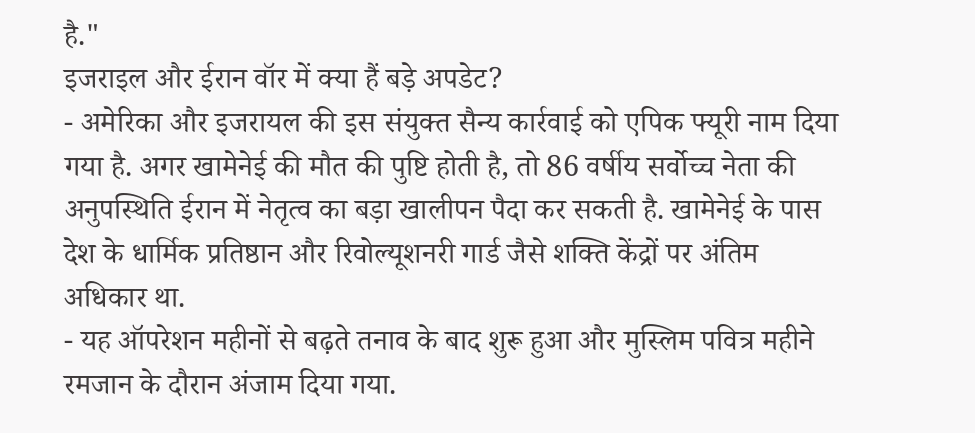है."
इजराइल और ईरान वॉर में क्या हैं बड़े अपडेट?
- अमेरिका और इजरायल की इस संयुक्त सैन्य कार्रवाई को एपिक फ्यूरी नाम दिया गया है. अगर खामेनेई की मौत की पुष्टि होती है, तो 86 वर्षीय सर्वोच्च नेता की अनुपस्थिति ईरान में नेतृत्व का बड़ा खालीपन पैदा कर सकती है. खामेनेई के पास देश के धार्मिक प्रतिष्ठान और रिवोल्यूशनरी गार्ड जैसे शक्ति केंद्रों पर अंतिम अधिकार था.
- यह ऑपरेशन महीनों से बढ़ते तनाव के बाद शुरू हुआ और मुस्लिम पवित्र महीने रमजान के दौरान अंजाम दिया गया.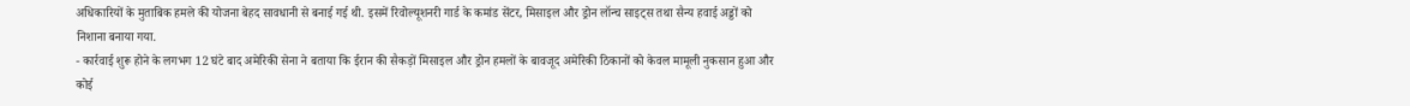अधिकारियों के मुताबिक हमले की योजना बेहद सावधानी से बनाई गई थी. इसमें रिवोल्यूशनरी गार्ड के कमांड सेंटर, मिसाइल और ड्रोन लॉन्च साइट्स तथा सैन्य हवाई अड्डों को निशाना बनाया गया.
- कार्रवाई शुरू होने के लगभग 12 घंटे बाद अमेरिकी सेना ने बताया कि ईरान की सैकड़ों मिसाइल और ड्रोन हमलों के बावजूद अमेरिकी ठिकानों को केवल मामूली नुकसान हुआ और कोई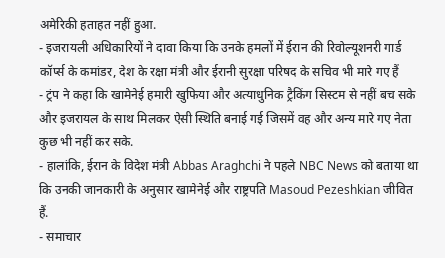अमेरिकी हताहत नहीं हुआ.
- इजरायली अधिकारियों ने दावा किया कि उनके हमलों में ईरान की रिवोल्यूशनरी गार्ड कॉर्प्स के कमांडर, देश के रक्षा मंत्री और ईरानी सुरक्षा परिषद के सचिव भी मारे गए हैं
- ट्रंप ने कहा कि खामेनेई हमारी खुफिया और अत्याधुनिक ट्रैकिंग सिस्टम से नहीं बच सके और इजरायल के साथ मिलकर ऐसी स्थिति बनाई गई जिसमें वह और अन्य मारे गए नेता कुछ भी नहीं कर सके.
- हालांकि, ईरान के विदेश मंत्री Abbas Araghchi ने पहले NBC News को बताया था कि उनकी जानकारी के अनुसार खामेनेई और राष्ट्रपति Masoud Pezeshkian जीवित हैं.
- समाचार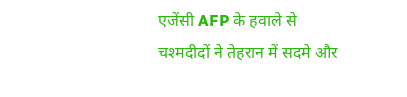एजेंसी AFP के हवाले से चश्मदीदों ने तेहरान में सदमे और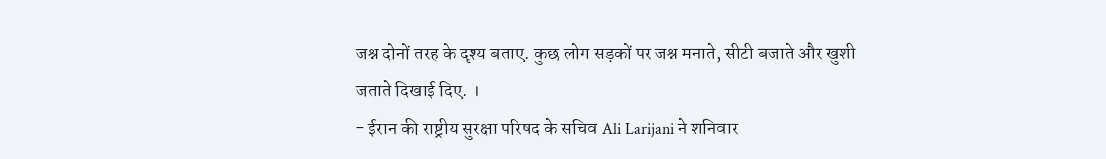जश्न दोनों तरह के दृश्य बताए. कुछ लोग सड़कों पर जश्न मनाते, सीटी बजाते और खुशी जताते दिखाई दिए. ।
- ईरान की राष्ट्रीय सुरक्षा परिषद के सचिव Ali Larijani ने शनिवार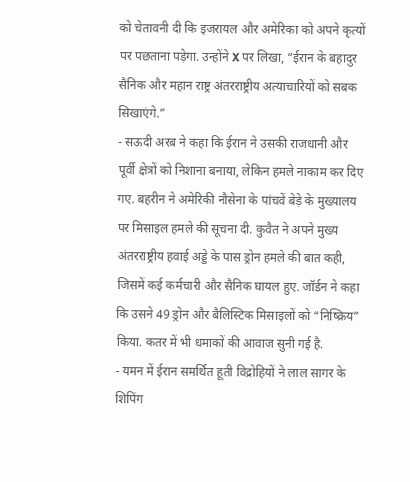को चेतावनी दी कि इजरायल और अमेरिका को अपने कृत्यों पर पछताना पड़ेगा. उन्होंने X पर लिखा, “ईरान के बहादुर सैनिक और महान राष्ट्र अंतरराष्ट्रीय अत्याचारियों को सबक सिखाएंगे.”
- सऊदी अरब ने कहा कि ईरान ने उसकी राजधानी और पूर्वी क्षेत्रों को निशाना बनाया, लेकिन हमले नाकाम कर दिए गए. बहरीन ने अमेरिकी नौसेना के पांचवें बेड़े के मुख्यालय पर मिसाइल हमले की सूचना दी. कुवैत ने अपने मुख्य अंतरराष्ट्रीय हवाई अड्डे के पास ड्रोन हमले की बात कही, जिसमें कई कर्मचारी और सैनिक घायल हुए. जॉर्डन ने कहा कि उसने 49 ड्रोन और बैलिस्टिक मिसाइलों को “निष्क्रिय” किया. कतर में भी धमाकों की आवाज सुनी गई है.
- यमन में ईरान समर्थित हूती विद्रोहियों ने लाल सागर के शिपिंग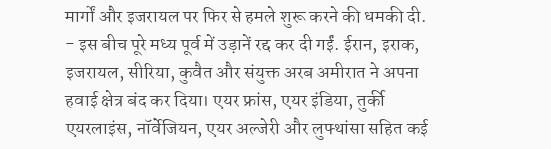मार्गों और इजरायल पर फिर से हमले शुरू करने की धमकी दी.
- इस बीच पूरे मध्य पूर्व में उड़ानें रद्द कर दी गईं. ईरान, इराक, इजरायल, सीरिया, कुवैत और संयुक्त अरब अमीरात ने अपना हवाई क्षेत्र बंद कर दिया। एयर फ्रांस, एयर इंडिया, तुर्की एयरलाइंस, नॉर्वेजियन, एयर अल्जेरी और लुफ्थांसा सहित कई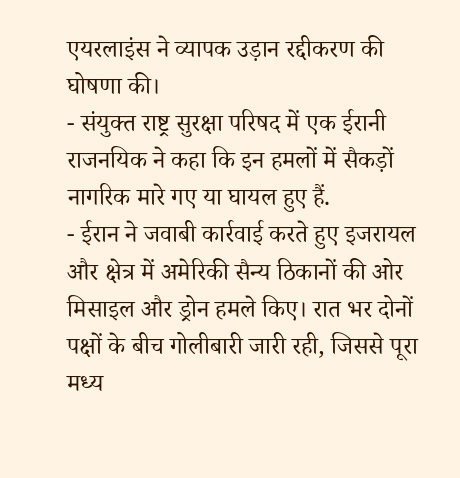एयरलाइंस ने व्यापक उड़ान रद्दीकरण की घोषणा की।
- संयुक्त राष्ट्र सुरक्षा परिषद में एक ईरानी राजनयिक ने कहा कि इन हमलों में सैकड़ों नागरिक मारे गए या घायल हुए हैं.
- ईरान ने जवाबी कार्रवाई करते हुए इजरायल और क्षेत्र में अमेरिकी सैन्य ठिकानों की ओर मिसाइल और ड्रोन हमले किए। रात भर दोनों पक्षों के बीच गोलीबारी जारी रही, जिससे पूरा मध्य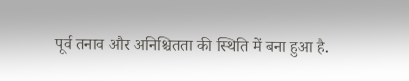पूर्व तनाव और अनिश्चितता की स्थिति में बना हुआ है.